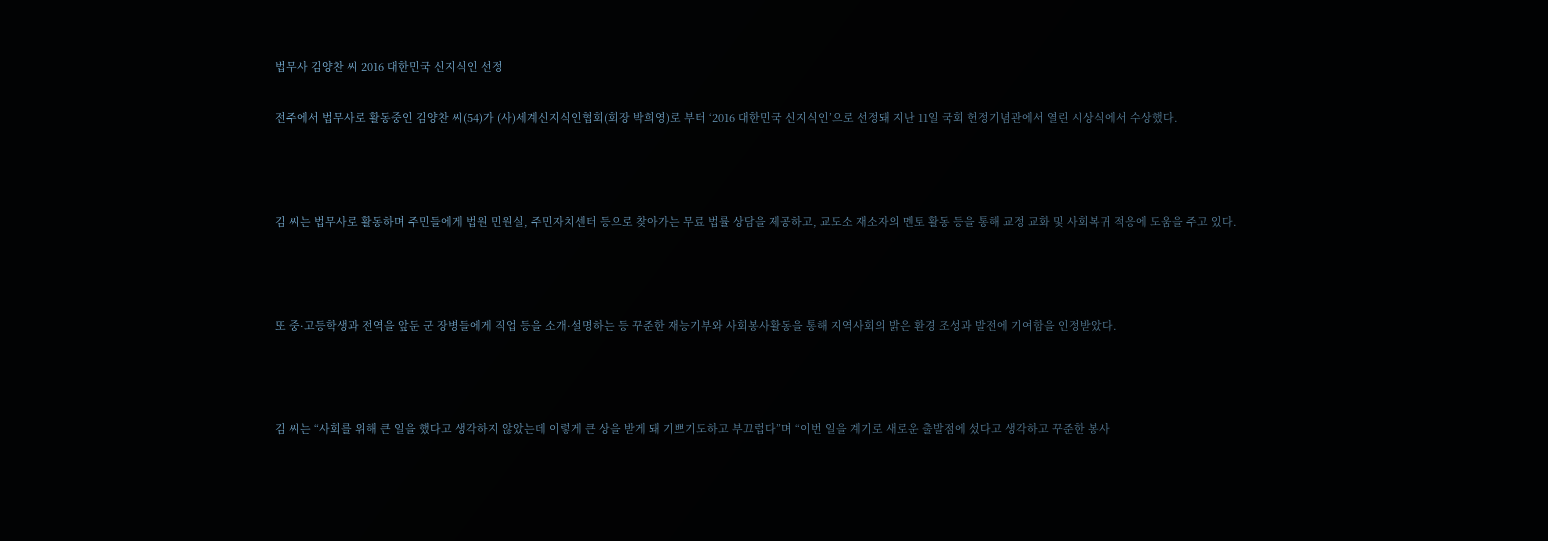법무사 김양찬 씨 2016 대한민국 신지식인 선정

전주에서 법무사로 활동중인 김양찬 씨(54)가 (사)세계신지식인협회(회장 박희영)로 부터 ‘2016 대한민국 신지식인’으로 선정돼 지난 11일 국회 헌정기념관에서 열린 시상식에서 수상했다.



김 씨는 법무사로 활동하며 주민들에게 법원 민원실, 주민자치센터 등으로 찾아가는 무료 법률 상담을 제공하고, 교도소 재소자의 멘토 활동 등을 통해 교정 교화 및 사회복귀 적응에 도움을 주고 있다.



또 중·고등학생과 전역을 앞둔 군 장병들에게 직업 등을 소개·설명하는 등 꾸준한 재능기부와 사회봉사활동을 통해 지역사회의 밝은 환경 조성과 발전에 기여함을 인정받았다.



김 씨는 “사회를 위해 큰 일을 했다고 생각하지 않았는데 이렇게 큰 상을 받게 돼 기쁘기도하고 부끄럽다”며 “이번 일을 계기로 새로운 출발점에 섰다고 생각하고 꾸준한 봉사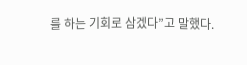를 하는 기회로 삼겠다”고 말했다.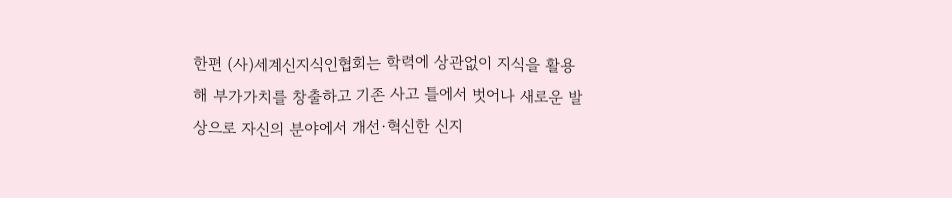한편 (사)세계신지식인협회는 학력에 상관없이 지식을 활용해 부가가치를 창출하고 기존 사고 틀에서 벗어나 새로운 발상으로 자신의 분야에서 개선·혁신한 신지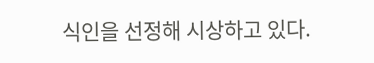식인을 선정해 시상하고 있다.